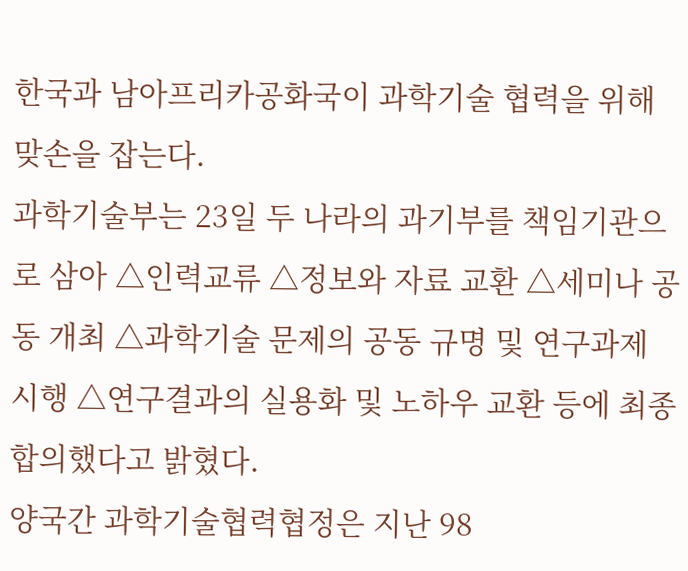한국과 남아프리카공화국이 과학기술 협력을 위해 맞손을 잡는다.
과학기술부는 23일 두 나라의 과기부를 책임기관으로 삼아 △인력교류 △정보와 자료 교환 △세미나 공동 개최 △과학기술 문제의 공동 규명 및 연구과제 시행 △연구결과의 실용화 및 노하우 교환 등에 최종 합의했다고 밝혔다.
양국간 과학기술협력협정은 지난 98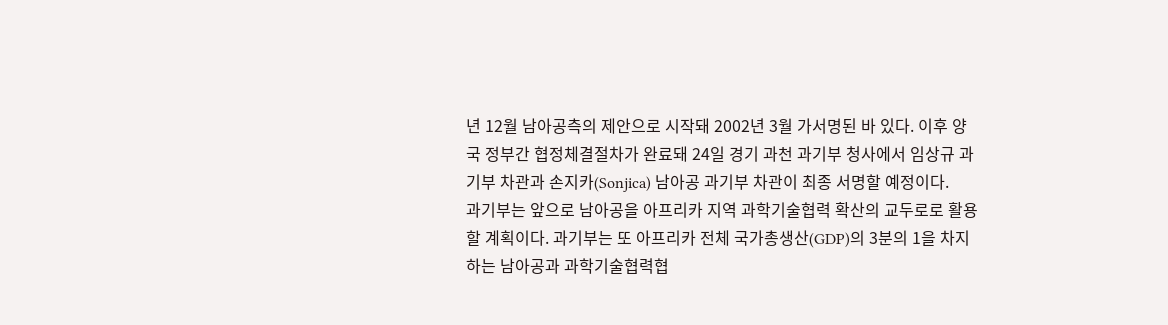년 12월 남아공측의 제안으로 시작돼 2002년 3월 가서명된 바 있다. 이후 양국 정부간 협정체결절차가 완료돼 24일 경기 과천 과기부 청사에서 임상규 과기부 차관과 손지카(Sonjica) 남아공 과기부 차관이 최종 서명할 예정이다.
과기부는 앞으로 남아공을 아프리카 지역 과학기술협력 확산의 교두로로 활용할 계획이다. 과기부는 또 아프리카 전체 국가총생산(GDP)의 3분의 1을 차지하는 남아공과 과학기술협력협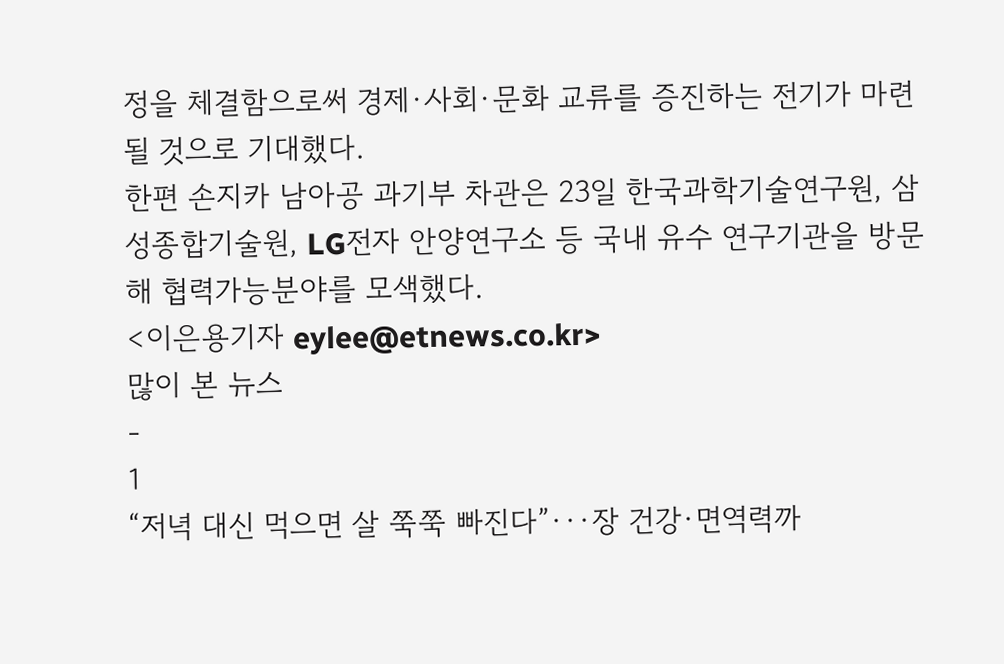정을 체결함으로써 경제·사회·문화 교류를 증진하는 전기가 마련될 것으로 기대했다.
한편 손지카 남아공 과기부 차관은 23일 한국과학기술연구원, 삼성종합기술원, LG전자 안양연구소 등 국내 유수 연구기관을 방문해 협력가능분야를 모색했다.
<이은용기자 eylee@etnews.co.kr>
많이 본 뉴스
-
1
“저녁 대신 먹으면 살 쭉쭉 빠진다”···장 건강·면역력까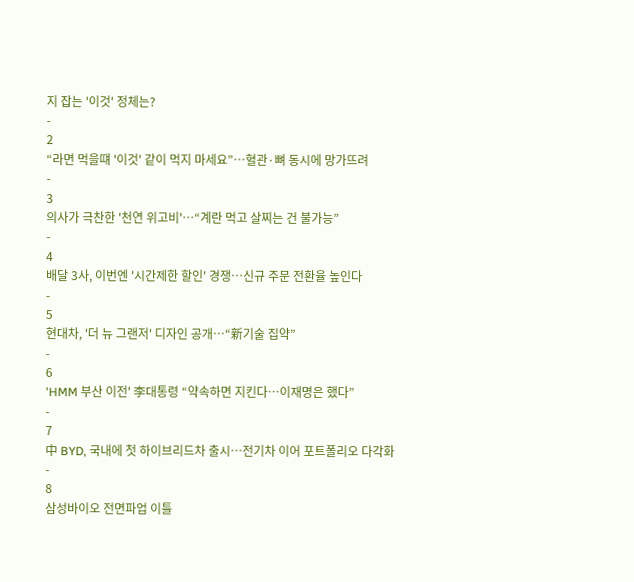지 잡는 '이것' 정체는?
-
2
“라면 먹을떄 '이것' 같이 먹지 마세요”…혈관·뼈 동시에 망가뜨려
-
3
의사가 극찬한 '천연 위고비'…“계란 먹고 살찌는 건 불가능”
-
4
배달 3사, 이번엔 '시간제한 할인' 경쟁…신규 주문 전환율 높인다
-
5
현대차, '더 뉴 그랜저' 디자인 공개…“新기술 집약”
-
6
'HMM 부산 이전' 李대통령 “약속하면 지킨다…이재명은 했다”
-
7
中 BYD, 국내에 첫 하이브리드차 출시…전기차 이어 포트폴리오 다각화
-
8
삼성바이오 전면파업 이틀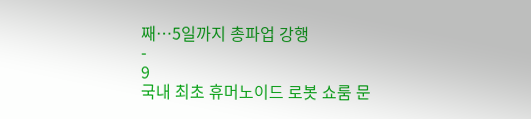째…5일까지 총파업 강행
-
9
국내 최초 휴머노이드 로봇 쇼룸 문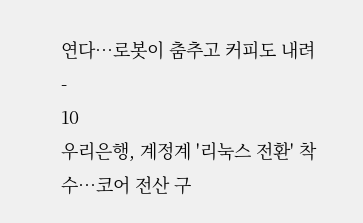연다…로봇이 춤추고 커피도 내려
-
10
우리은행, 계정계 '리눅스 전환' 착수…코어 전산 구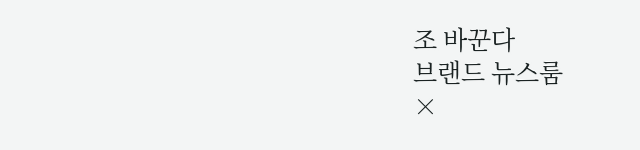조 바꾼다
브랜드 뉴스룸
×